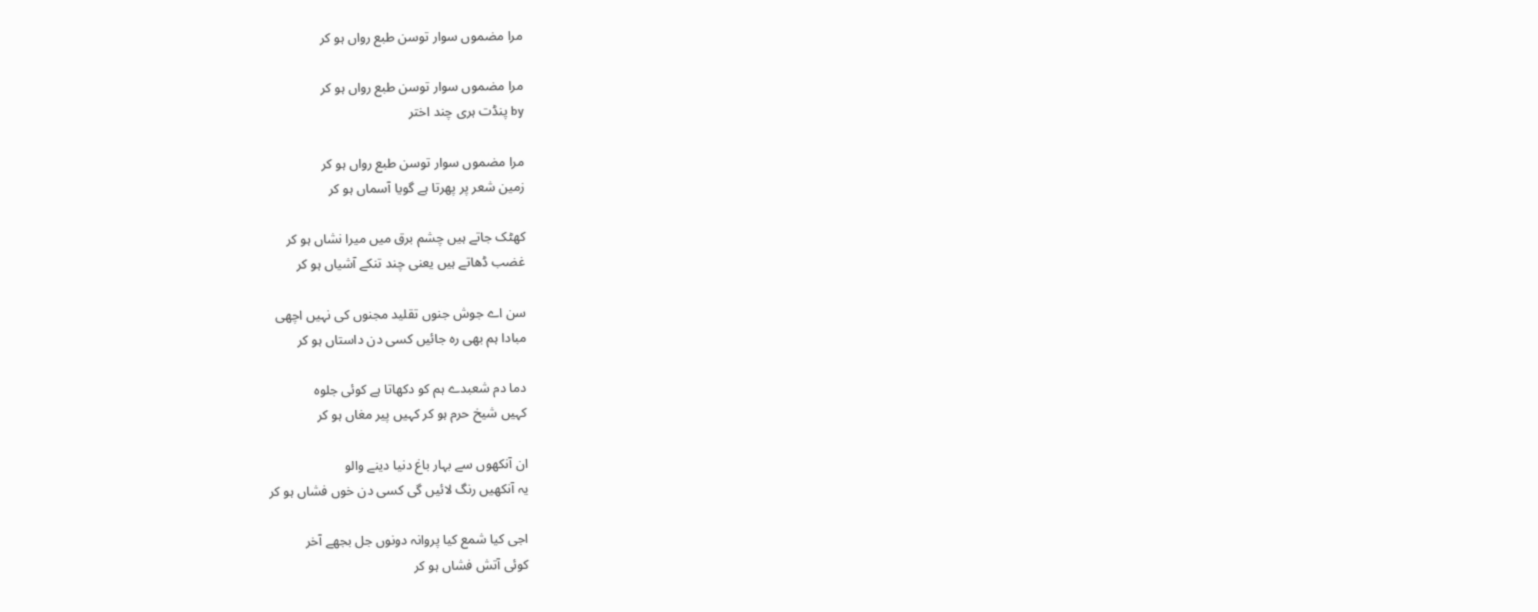مرا مضموں سوار توسن طبع رواں ہو کر

مرا مضموں سوار توسن طبع رواں ہو کر
by پنڈت ہری چند اختر

مرا مضموں سوار توسن طبع رواں ہو کر
زمین شعر پر پھرتا ہے گویا آسماں ہو کر

کھٹک جاتے ہیں چشم برق میں میرا نشاں ہو کر
غضب ڈھاتے ہیں یعنی چند تنکے آشیاں ہو کر

سن اے جوش جنوں تقلید مجنوں کی نہیں اچھی
مبادا ہم بھی رہ جائیں کسی دن داستاں ہو کر

دما دم شعبدے ہم کو دکھاتا ہے کوئی جلوہ
کہیں شیخ حرم ہو کر کہیں پیر مغاں ہو کر

ان آنکھوں سے بہار باغ دنیا دینے والو
یہ آنکھیں رنگ لائیں گی کسی دن خوں فشاں ہو کر

اجی کیا شمع کیا پروانہ دونوں جل بجھے آخر
کوئی آتش فشاں ہو کر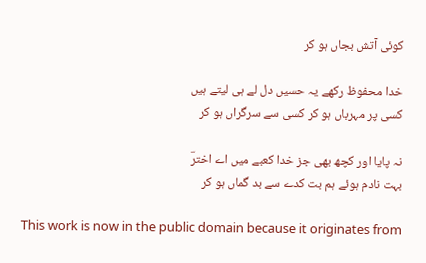کوئی آتش بجاں ہو کر

خدا محفوظ رکھے یہ حسیں دل لے ہی لیتے ہیں
کسی پر مہرباں ہو کر کسی سے سرگراں ہو کر

نہ پایا اور کچھ بھی جز خدا کعبے میں اے اخترؔ
بہت نادم ہوئے ہم بت کدے سے بد گماں ہو کر

This work is now in the public domain because it originates from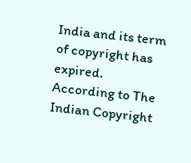India and its term of copyright has expired. According to The Indian Copyright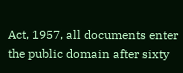Act, 1957, all documents enter the public domain after sixty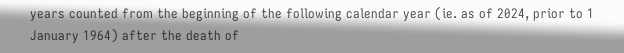years counted from the beginning of the following calendar year (ie. as of 2024, prior to 1 January 1964) after the death of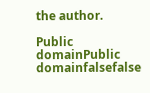the author.

Public domainPublic domainfalsefalse